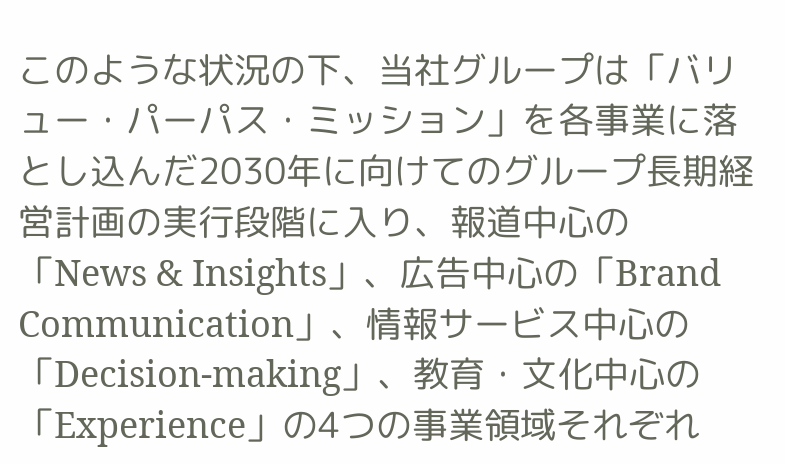このような状況の下、当社グループは「バリュー・パーパス・ミッション」を各事業に落とし込んだ2030年に向けてのグループ長期経営計画の実行段階に入り、報道中心の「News & Insights」、広告中心の「Brand Communication」、情報サービス中心の「Decision-making」、教育・文化中心の「Experience」の4つの事業領域それぞれ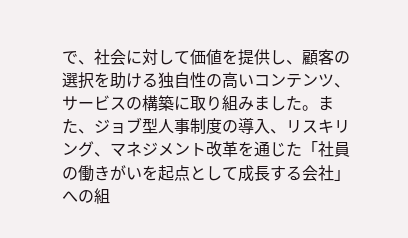で、社会に対して価値を提供し、顧客の選択を助ける独自性の高いコンテンツ、サービスの構築に取り組みました。また、ジョブ型人事制度の導入、リスキリング、マネジメント改革を通じた「社員の働きがいを起点として成長する会社」への組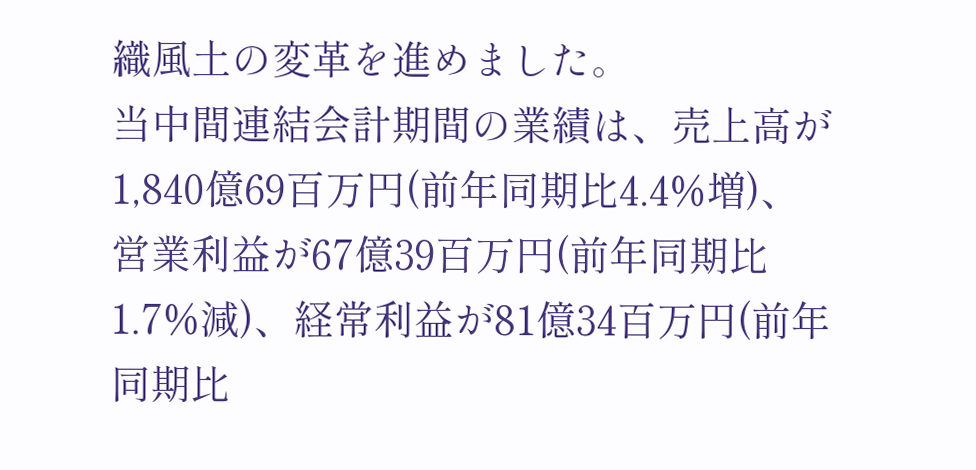織風土の変革を進めました。
当中間連結会計期間の業績は、売上高が1,840億69百万円(前年同期比4.4%増)、営業利益が67億39百万円(前年同期比1.7%減)、経常利益が81億34百万円(前年同期比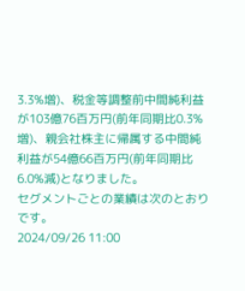3.3%増)、税金等調整前中間純利益が103億76百万円(前年同期比0.3%増)、親会社株主に帰属する中間純利益が54億66百万円(前年同期比6.0%減)となりました。
セグメントごとの業績は次のとおりです。
2024/09/26 11:00